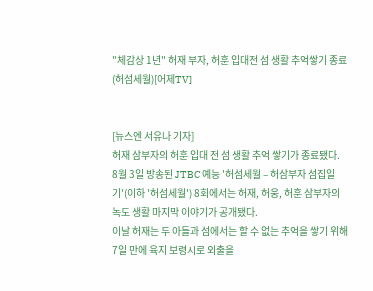"체감상 1년" 허재 부자, 허훈 입대전 섬 생활 추억쌓기 종료(허섬세월)[어제TV]


[뉴스엔 서유나 기자]
허재 삼부자의 허훈 입대 전 섬 생활 추억 쌓기가 종료됐다.
8월 3일 방송된 JTBC 예능 '허섬세월 – 허삼부자 섬집일기'(이하 '허섬세월') 8회에서는 허재, 허웅, 허훈 삼부자의 녹도 생활 마지막 이야기가 공개됐다.
이날 허재는 두 아들과 섬에서는 할 수 없는 추억을 쌓기 위해 7일 만에 육지 보령시로 외출을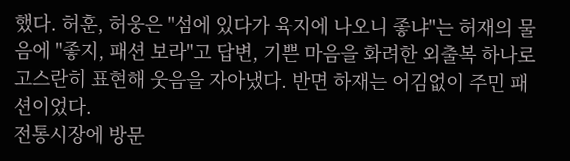했다. 허훈, 허웅은 "섬에 있다가 육지에 나오니 좋냐"는 허재의 물음에 "좋지, 패션 보라"고 답변, 기쁜 마음을 화려한 외출복 하나로 고스란히 표현해 웃음을 자아냈다. 반면 하재는 어김없이 주민 패션이었다.
전통시장에 방문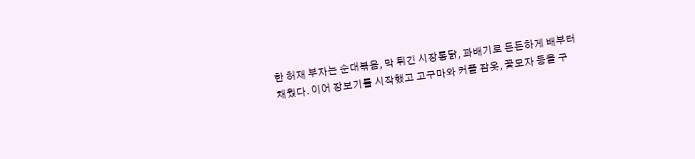한 허재 부자는 순대볶음, 막 튀긴 시장통닭, 꽈배기로 든든하게 배부터 채웠다. 이어 장보기를 시작했고 고구마와 커플 잠옷, 꽃모자 등을 구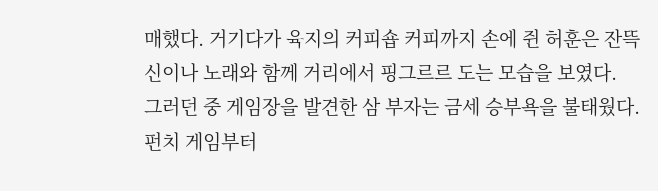매했다. 거기다가 육지의 커피숍 커피까지 손에 쥔 허훈은 잔뜩 신이나 노래와 함께 거리에서 핑그르르 도는 모습을 보였다.
그러던 중 게임장을 발견한 삼 부자는 금세 승부욕을 불태웠다. 펀치 게임부터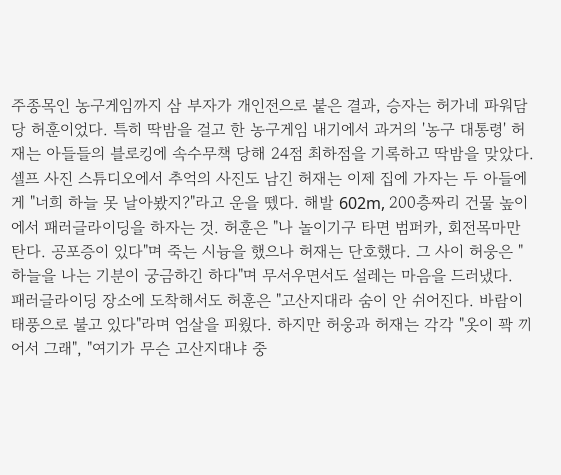주종목인 농구게임까지 삼 부자가 개인전으로 붙은 결과, 승자는 허가네 파워담당 허훈이었다. 특히 딱밤을 걸고 한 농구게임 내기에서 과거의 '농구 대통령' 허재는 아들들의 블로킹에 속수무책 당해 24점 최하점을 기록하고 딱밤을 맞았다.
셀프 사진 스튜디오에서 추억의 사진도 남긴 허재는 이제 집에 가자는 두 아들에게 "너희 하늘 못 날아봤지?"라고 운을 뗐다. 해발 602m, 200층짜리 건물 높이에서 패러글라이딩을 하자는 것. 허훈은 "나 놀이기구 타면 범퍼카, 회전목마만 탄다. 공포증이 있다"며 죽는 시늉을 했으나 허재는 단호했다. 그 사이 허웅은 "하늘을 나는 기분이 궁금하긴 하다"며 무서우면서도 설레는 마음을 드러냈다.
패러글라이딩 장소에 도착해서도 허훈은 "고산지대라 숨이 안 쉬어진다. 바람이 태풍으로 불고 있다"라며 엄살을 피웠다. 하지만 허웅과 허재는 각각 "옷이 꽉 끼어서 그래", "여기가 무슨 고산지대냐 중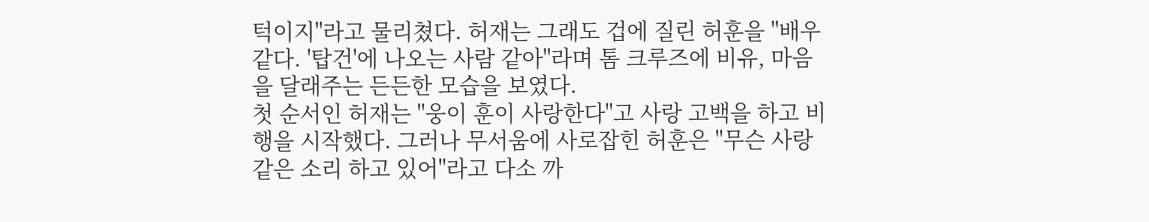턱이지"라고 물리쳤다. 허재는 그래도 겁에 질린 허훈을 "배우 같다. '탑건'에 나오는 사람 같아"라며 톰 크루즈에 비유, 마음을 달래주는 든든한 모습을 보였다.
첫 순서인 허재는 "웅이 훈이 사랑한다"고 사랑 고백을 하고 비행을 시작했다. 그러나 무서움에 사로잡힌 허훈은 "무슨 사랑같은 소리 하고 있어"라고 다소 까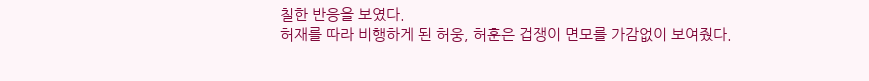칠한 반응을 보였다.
허재를 따라 비행하게 된 허웅, 허훈은 겁쟁이 면모를 가감없이 보여줬다.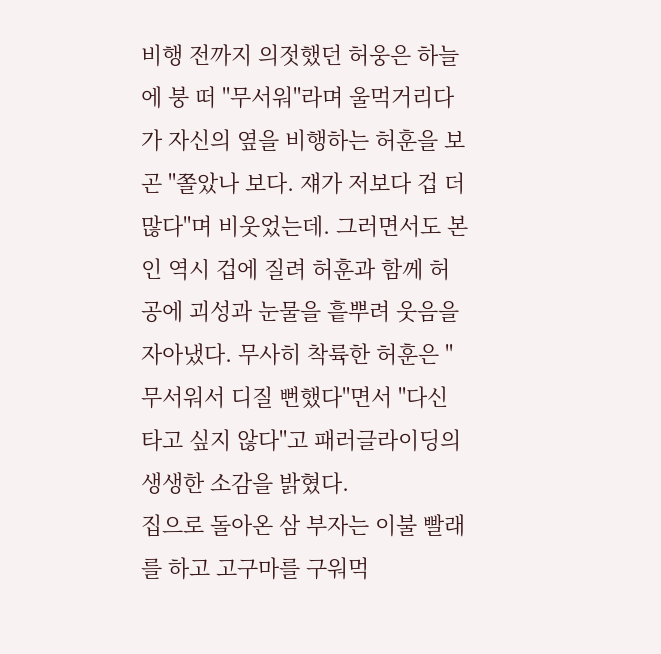비행 전까지 의젓했던 허웅은 하늘에 붕 떠 "무서워"라며 울먹거리다가 자신의 옆을 비행하는 허훈을 보곤 "쫄았나 보다. 쟤가 저보다 겁 더 많다"며 비웃었는데. 그러면서도 본인 역시 겁에 질려 허훈과 함께 허공에 괴성과 눈물을 흩뿌려 웃음을 자아냈다. 무사히 착륙한 허훈은 "무서워서 디질 뻔했다"면서 "다신 타고 싶지 않다"고 패러글라이딩의 생생한 소감을 밝혔다.
집으로 돌아온 삼 부자는 이불 빨래를 하고 고구마를 구워먹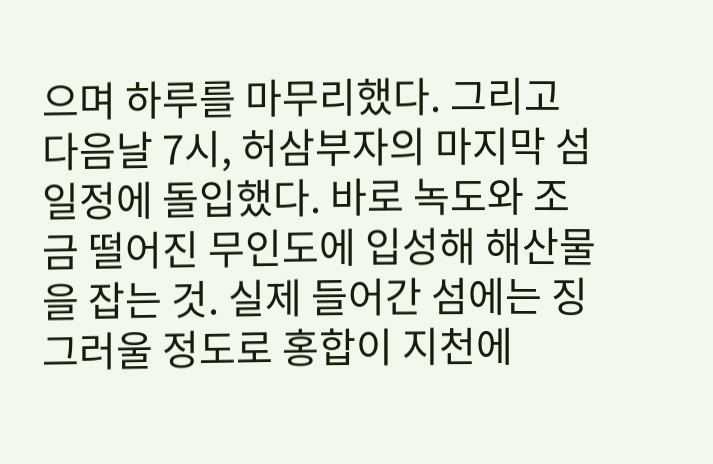으며 하루를 마무리했다. 그리고 다음날 7시, 허삼부자의 마지막 섬 일정에 돌입했다. 바로 녹도와 조금 떨어진 무인도에 입성해 해산물을 잡는 것. 실제 들어간 섬에는 징그러울 정도로 홍합이 지천에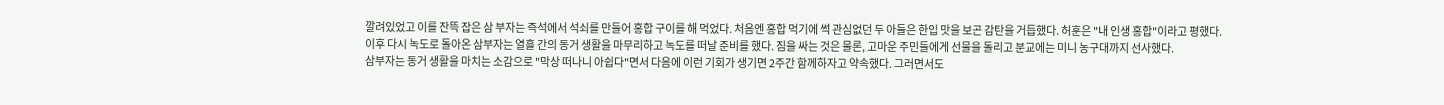깔려있었고 이를 잔뜩 잡은 삼 부자는 즉석에서 석쇠를 만들어 홍합 구이를 해 먹었다. 처음엔 홍합 먹기에 썩 관심없던 두 아들은 한입 맛을 보곤 감탄을 거듭했다. 허훈은 "내 인생 홍합"이라고 평했다.
이후 다시 녹도로 돌아온 삼부자는 열흘 간의 동거 생활을 마무리하고 녹도를 떠날 준비를 했다. 짐을 싸는 것은 물론, 고마운 주민들에게 선물을 돌리고 분교에는 미니 농구대까지 선사했다.
삼부자는 동거 생활을 마치는 소감으로 "막상 떠나니 아쉽다"면서 다음에 이런 기회가 생기면 2주간 함께하자고 약속했다. 그러면서도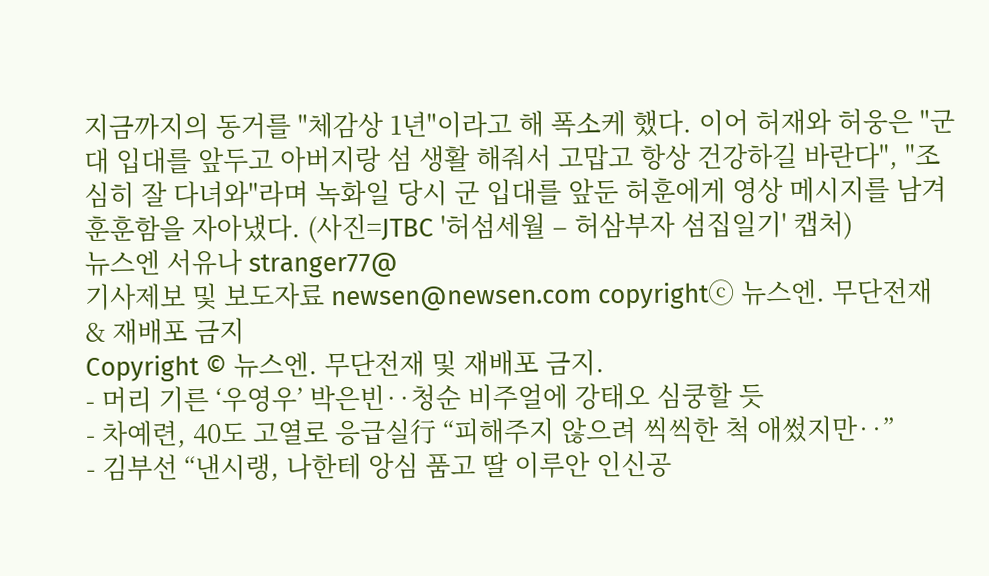지금까지의 동거를 "체감상 1년"이라고 해 폭소케 했다. 이어 허재와 허웅은 "군대 입대를 앞두고 아버지랑 섬 생활 해줘서 고맙고 항상 건강하길 바란다", "조심히 잘 다녀와"라며 녹화일 당시 군 입대를 앞둔 허훈에게 영상 메시지를 남겨 훈훈함을 자아냈다. (사진=JTBC '허섬세월 – 허삼부자 섬집일기' 캡처)
뉴스엔 서유나 stranger77@
기사제보 및 보도자료 newsen@newsen.com copyrightⓒ 뉴스엔. 무단전재 & 재배포 금지
Copyright © 뉴스엔. 무단전재 및 재배포 금지.
- 머리 기른 ‘우영우’ 박은빈‥청순 비주얼에 강태오 심쿵할 듯
- 차예련, 40도 고열로 응급실行 “피해주지 않으려 씩씩한 척 애썼지만‥”
- 김부선 “낸시랭, 나한테 앙심 품고 딸 이루안 인신공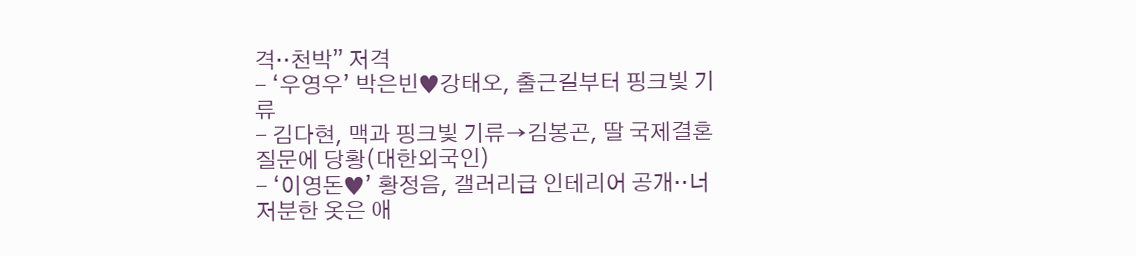격‥천박” 저격
- ‘우영우’ 박은빈♥강태오, 출근길부터 핑크빛 기류
- 김다현, 맥과 핑크빛 기류→김봉곤, 딸 국제결혼 질문에 당황(대한외국인)
- ‘이영돈♥’ 황정음, 갤러리급 인테리어 공개‥너저분한 옷은 애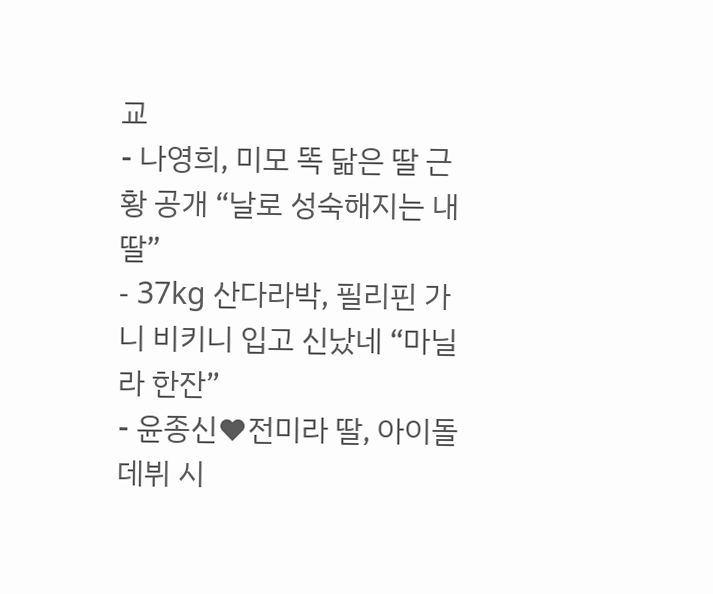교
- 나영희, 미모 똑 닮은 딸 근황 공개 “날로 성숙해지는 내 딸”
- 37kg 산다라박, 필리핀 가니 비키니 입고 신났네 “마닐라 한잔”
- 윤종신♥전미라 딸, 아이돌 데뷔 시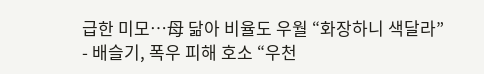급한 미모…母 닮아 비율도 우월 “화장하니 색달라”
- 배슬기, 폭우 피해 호소 “우천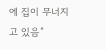에 집이 무너지고 있음”